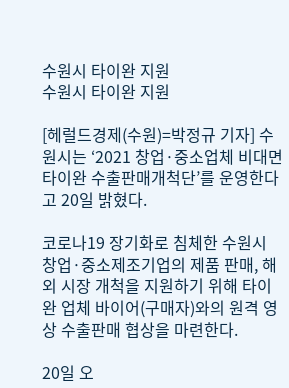수원시 타이완 지원
수원시 타이완 지원

[헤럴드경제(수원)=박정규 기자] 수원시는 ‘2021 창업·중소업체 비대면 타이완 수출판매개척단’를 운영한다고 20일 밝혔다.

코로나19 장기화로 침체한 수원시 창업·중소제조기업의 제품 판매, 해외 시장 개척을 지원하기 위해 타이완 업체 바이어(구매자)와의 원격 영상 수출판매 협상을 마련한다.

20일 오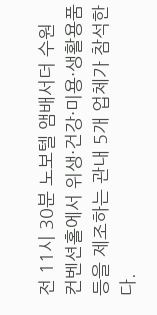전 11시 30분 노보텔 앰배서더 수원 컨벤션홀에서 위생·건강·미용·생활용품 등을 제조하는 관내 5개 업체가 참석한다.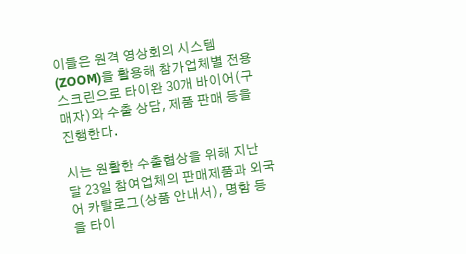이들은 원격 영상회의 시스템(ZOOM)을 활용해 참가업체별 전용 스크린으로 타이완 30개 바이어(구매자)와 수출 상담, 제품 판매 등을 진행한다.

시는 원활한 수출협상을 위해 지난 달 23일 참여업체의 판매제품과 외국어 카탈로그(상품 안내서), 명함 등을 타이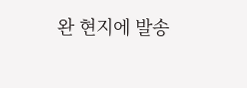완 현지에 발송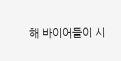해 바이어들이 시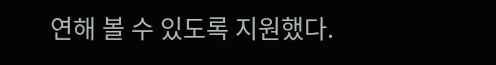연해 볼 수 있도록 지원했다.